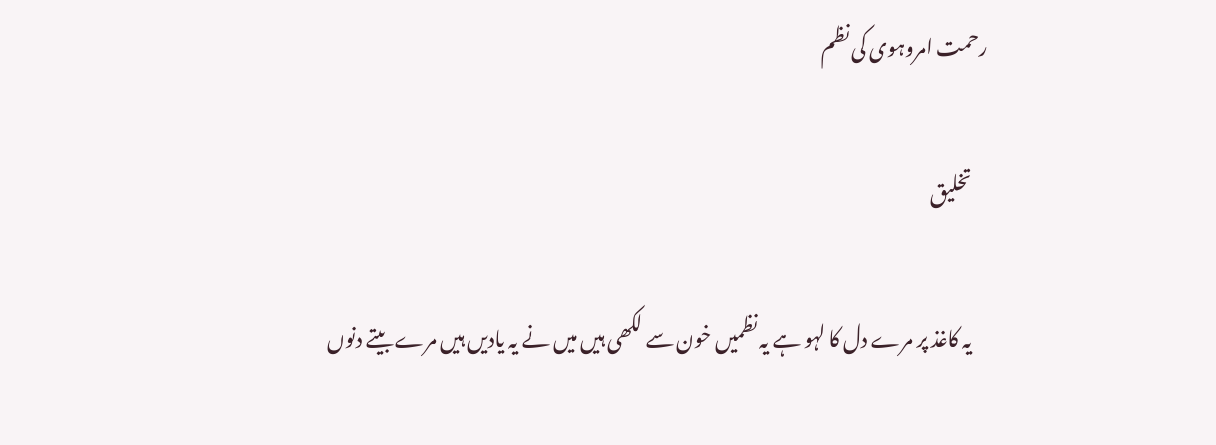رحمت امروہوی کی نظم

    تخلیق

    یہ کاغذ پر مرے دل کا لہو ہے یہ نظمیں خون سے لکھی ہیں میں نے یہ یادیں ہیں مرے بیتے دنوں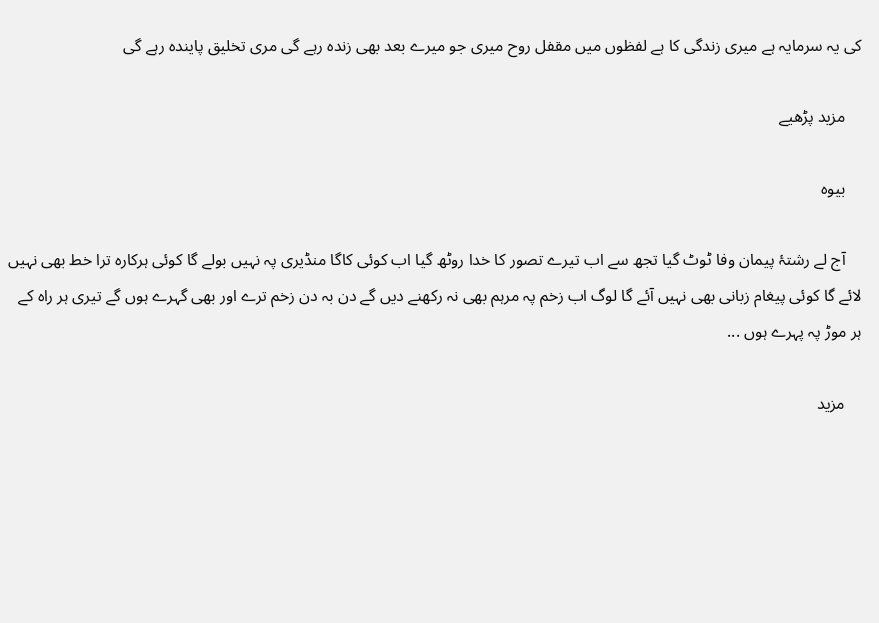کی یہ سرمایہ ہے میری زندگی کا ہے لفظوں میں مقفل روح میری جو میرے بعد بھی زندہ رہے گی مری تخلیق پایندہ رہے گی

    مزید پڑھیے

    بیوہ

    آج لے رشتۂ پیمان وفا ٹوٹ گیا تجھ سے اب تیرے تصور کا خدا روٹھ گیا اب کوئی کاگا منڈیری پہ نہیں بولے گا کوئی ہرکارہ ترا خط بھی نہیں لائے گا کوئی پیغام زبانی بھی نہیں آئے گا لوگ اب زخم پہ مرہم بھی نہ رکھنے دیں گے دن بہ دن زخم ترے اور بھی گہرے ہوں گے تیری ہر راہ کے ہر موڑ پہ پہرے ہوں ...

    مزید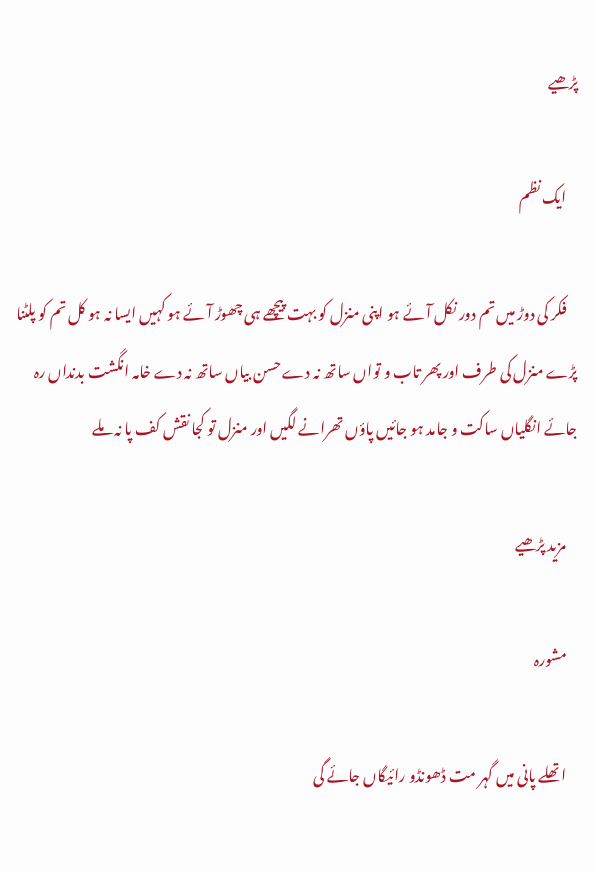پڑھیے

    ایک نظم

    فکر کی دوڑ میں تم دور نکل آئے ہو اپنی منزل کو بہت پیچھے ہی چھوڑ آئے ہو کہیں ایسا نہ ہو کل تم کو پلٹنا پڑے منزل کی طرف اور پھر تاب و تواں ساتھ نہ دے حسن بیاں ساتھ نہ دے خامہ انگشت بدنداں رہ جائے انگلیاں ساکت و جامد ہو جائیں پاؤں تھرانے لگیں اور منزل تو کجا نقش کف پا نہ ملے

    مزید پڑھیے

    مشورہ

    اتھلے پانی میں گہر مت ڈھونڈو رائیگاں جائے گی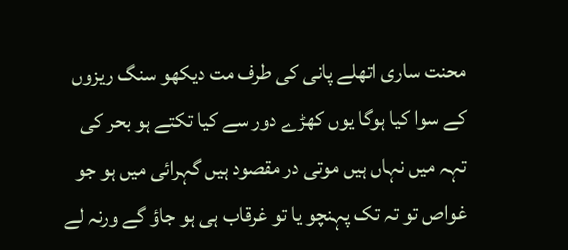محنت ساری اتھلے پانی کی طرف مت دیکھو سنگ ریزوں کے سوا کیا ہوگا یوں کھڑے دور سے کیا تکتے ہو بحر کی تہہ میں نہاں ہیں موتی در مقصود ہیں گہرائی میں ہو جو غواص تو تہ تک پہنچو یا تو غرقاب ہی ہو جاؤ گے ورنہ لے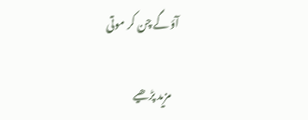آؤ گے چن کر موتی

    مزید پڑھیے